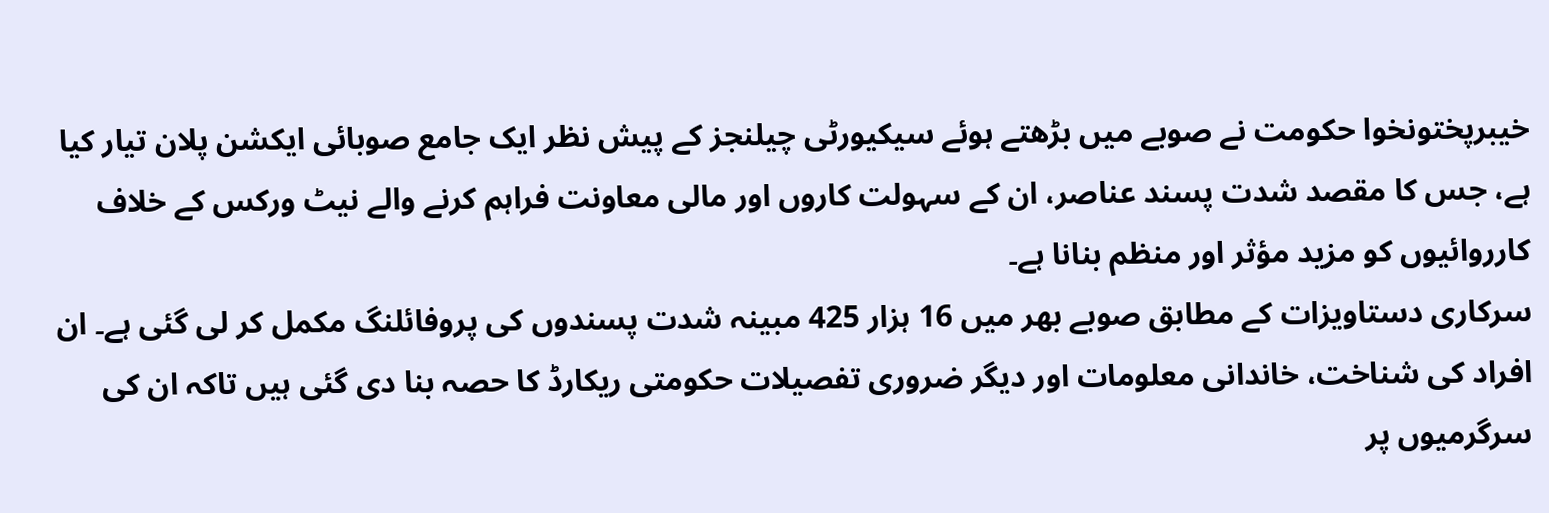خیبرپختونخوا حکومت نے صوبے میں بڑھتے ہوئے سیکیورٹی چیلنجز کے پیش نظر ایک جامع صوبائی ایکشن پلان تیار کیا ہے، جس کا مقصد شدت پسند عناصر، ان کے سہولت کاروں اور مالی معاونت فراہم کرنے والے نیٹ ورکس کے خلاف کارروائیوں کو مزید مؤثر اور منظم بنانا ہے۔
سرکاری دستاویزات کے مطابق صوبے بھر میں 16 ہزار 425 مبینہ شدت پسندوں کی پروفائلنگ مکمل کر لی گئی ہے۔ ان افراد کی شناخت، خاندانی معلومات اور دیگر ضروری تفصیلات حکومتی ریکارڈ کا حصہ بنا دی گئی ہیں تاکہ ان کی سرگرمیوں پر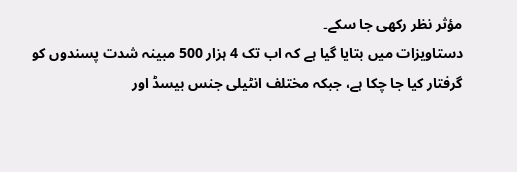مؤثر نظر رکھی جا سکے۔
دستاویزات میں بتایا گیا ہے کہ اب تک 4 ہزار 500 مبینہ شدت پسندوں کو گرفتار کیا جا چکا ہے، جبکہ مختلف انٹیلی جنس بیسڈ اور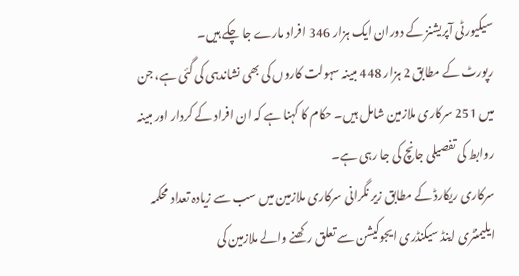سیکیورٹی آپریشنز کے دوران ایک ہزار 346 افراد مارے جا چکے ہیں۔
رپورٹ کے مطابق 2 ہزار 448 مبینہ سہولت کاروں کی بھی نشاندہی کی گئی ہے، جن میں 251 سرکاری ملازمین شامل ہیں۔ حکام کا کہنا ہے کہ ان افراد کے کردار اور مبینہ روابط کی تفصیلی جانچ کی جا رہی ہے۔
سرکاری ریکارڈ کے مطابق زیر نگرانی سرکاری ملازمین میں سب سے زیادہ تعداد محکمہ ایلیمنٹری اینڈ سیکنڈری ایجوکیشن سے تعلق رکھنے والے ملازمین کی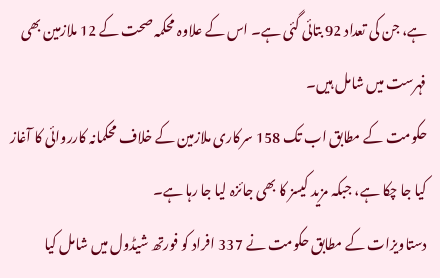ہے، جن کی تعداد 92 بتائی گئی ہے۔ اس کے علاوہ محکمہ صحت کے 12 ملازمین بھی فہرست میں شامل ہیں۔
حکومت کے مطابق اب تک 158 سرکاری ملازمین کے خلاف محکمانہ کارروائی کا آغاز کیا جا چکا ہے، جبکہ مزید کیسز کا بھی جائزہ لیا جا رہا ہے۔
دستاویزات کے مطابق حکومت نے 337 افراد کو فورتھ شیڈول میں شامل کیا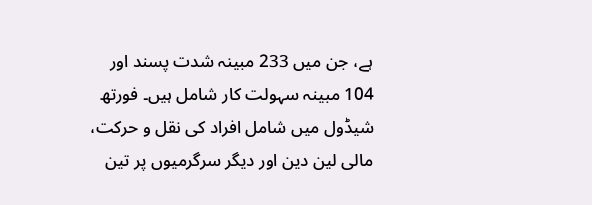ہے، جن میں 233 مبینہ شدت پسند اور 104 مبینہ سہولت کار شامل ہیں۔ فورتھ شیڈول میں شامل افراد کی نقل و حرکت، مالی لین دین اور دیگر سرگرمیوں پر تین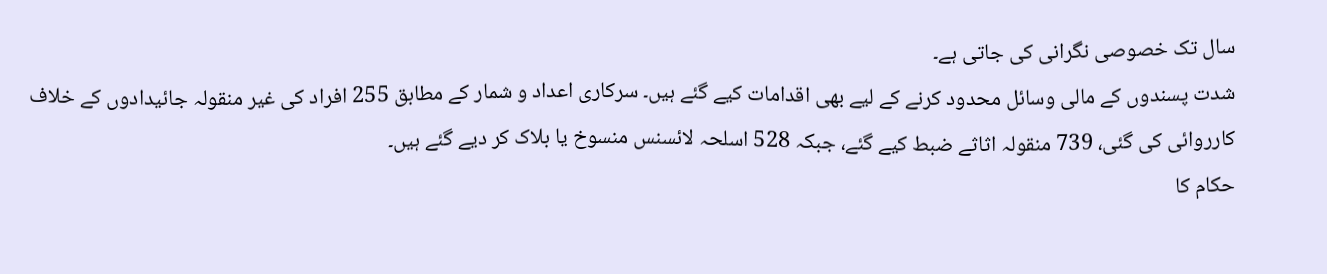سال تک خصوصی نگرانی کی جاتی ہے۔
شدت پسندوں کے مالی وسائل محدود کرنے کے لیے بھی اقدامات کیے گئے ہیں۔ سرکاری اعداد و شمار کے مطابق 255 افراد کی غیر منقولہ جائیدادوں کے خلاف کارروائی کی گئی، 739 منقولہ اثاثے ضبط کیے گئے، جبکہ 528 اسلحہ لائسنس منسوخ یا بلاک کر دیے گئے ہیں۔
حکام کا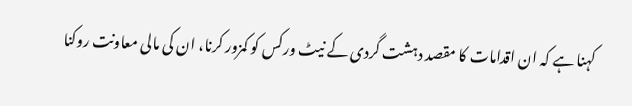کہنا ہے کہ ان اقدامات کا مقصد دہشت گردی کے نیٹ ورکس کو کمزور کرنا، ان کی مالی معاونت روکنا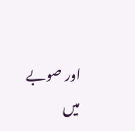اور صوبے میں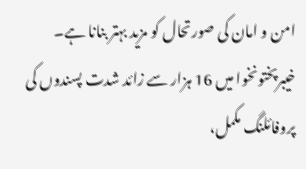امن و امان کی صورتحال کو مزید بہتر بنانا ہے۔
خیبرپختونخوا میں 16 ہزار سے زائد شدت پسندوں کی پروفائلنگ مکمل،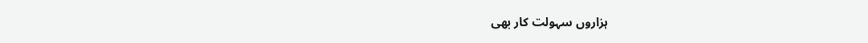ہزاروں سہولت کار بھی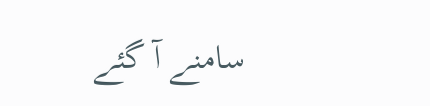سامنے آ گئے